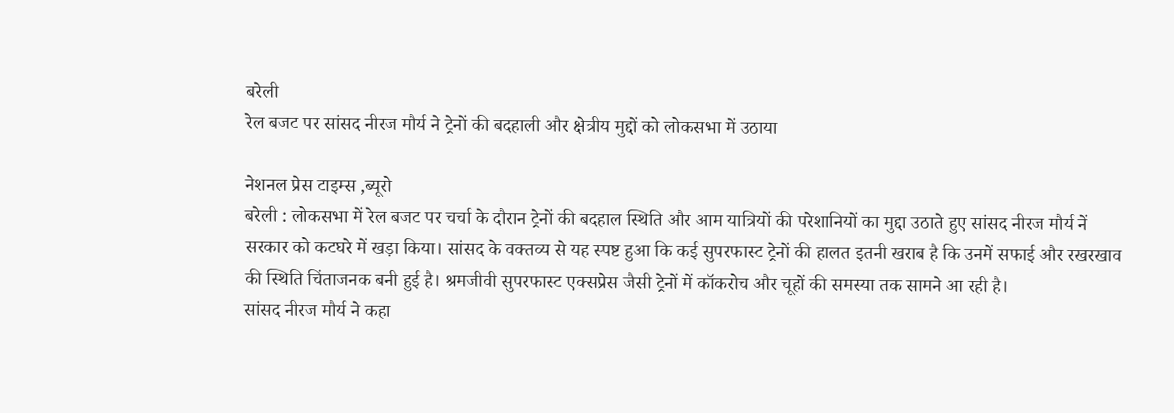बरेली
रेल बजट पर सांसद नीरज मौर्य ने ट्रेनों की बदहाली और क्षेत्रीय मुद्दों को लोकसभा में उठाया

नेशनल प्रेस टाइम्स ,ब्यूरो
बरेली : लोकसभा में रेल बजट पर चर्चा के दौरान ट्रेनों की बदहाल स्थिति और आम यात्रियों की परेशानियों का मुद्दा उठाते हुए सांसद नीरज मौर्य नें सरकार को कटघरे में खड़ा किया। सांसद के वक्तव्य से यह स्पष्ट हुआ कि कई सुपरफास्ट ट्रेनों की हालत इतनी खराब है कि उनमें सफाई और रखरखाव की स्थिति चिंताजनक बनी हुई है। श्रमजीवी सुपरफास्ट एक्सप्रेस जैसी ट्रेनों में कॉकरोच और चूहों की समस्या तक सामने आ रही है।
सांसद नीरज मौर्य ने कहा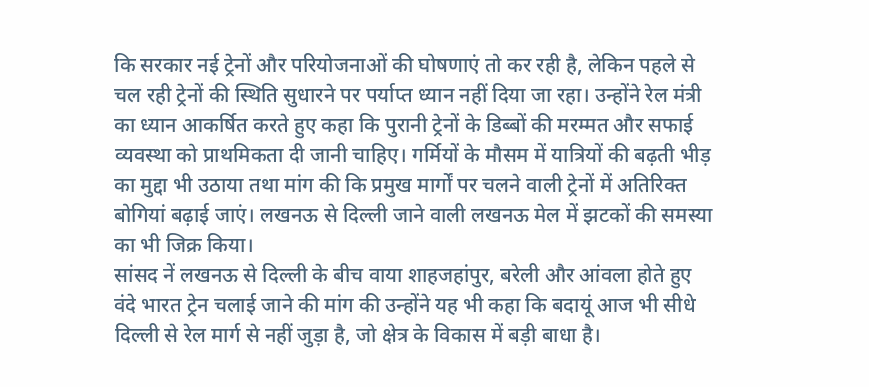कि सरकार नई ट्रेनों और परियोजनाओं की घोषणाएं तो कर रही है, लेकिन पहले से चल रही ट्रेनों की स्थिति सुधारने पर पर्याप्त ध्यान नहीं दिया जा रहा। उन्होंने रेल मंत्री का ध्यान आकर्षित करते हुए कहा कि पुरानी ट्रेनों के डिब्बों की मरम्मत और सफाई व्यवस्था को प्राथमिकता दी जानी चाहिए। गर्मियों के मौसम में यात्रियों की बढ़ती भीड़ का मुद्दा भी उठाया तथा मांग की कि प्रमुख मार्गों पर चलने वाली ट्रेनों में अतिरिक्त बोगियां बढ़ाई जाएं। लखनऊ से दिल्ली जाने वाली लखनऊ मेल में झटकों की समस्या का भी जिक्र किया।
सांसद नें लखनऊ से दिल्ली के बीच वाया शाहजहांपुर, बरेली और आंवला होते हुए वंदे भारत ट्रेन चलाई जाने की मांग की उन्होंने यह भी कहा कि बदायूं आज भी सीधे दिल्ली से रेल मार्ग से नहीं जुड़ा है, जो क्षेत्र के विकास में बड़ी बाधा है।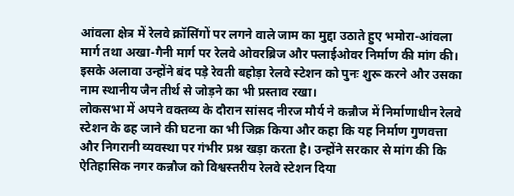आंवला क्षेत्र में रेलवे क्रॉसिंगों पर लगने वाले जाम का मुद्दा उठाते हुए भमोरा-आंवला मार्ग तथा अखा-गैनी मार्ग पर रेलवे ओवरब्रिज और फ्लाईओवर निर्माण की मांग की। इसके अलावा उन्होंने बंद पड़े रेवती बहोड़ा रेलवे स्टेशन को पुनः शुरू करने और उसका नाम स्थानीय जैन तीर्थ से जोड़ने का भी प्रस्ताव रखा।
लोकसभा में अपने वक्तव्य के दौरान सांसद नीरज मौर्य ने कन्नौज में निर्माणाधीन रेलवे स्टेशन के ढह जाने की घटना का भी जिक्र किया और कहा कि यह निर्माण गुणवत्ता और निगरानी व्यवस्था पर गंभीर प्रश्न खड़ा करता है। उन्होंने सरकार से मांग की कि ऐतिहासिक नगर कन्नौज को विश्वस्तरीय रेलवे स्टेशन दिया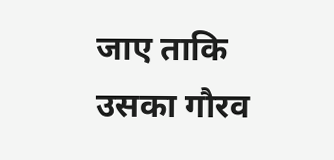जाए ताकि उसका गौरव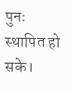पुनः स्थापित हो सके।